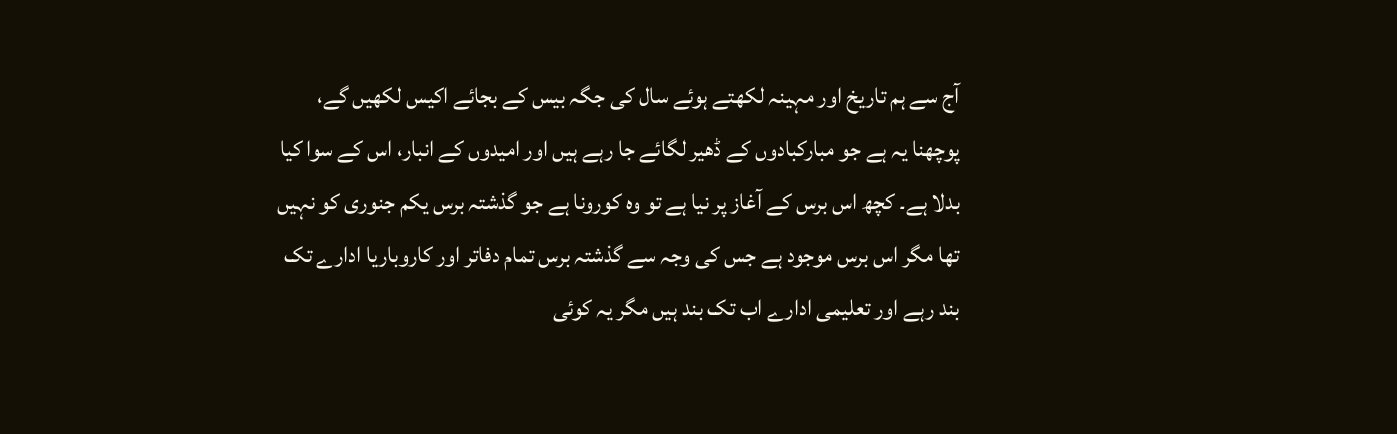آج سے ہم تاریخ اور مہینہ لکھتے ہوئے سال کی جگہ بیس کے بجائے اکیس لکھیں گے، پوچھنا یہ ہے جو مبارکبادوں کے ڈھیر لگائے جا رہے ہیں اور امیدوں کے انبار، اس کے سوا کیا بدلا ہے۔ کچھ اس برس کے آغاز پر نیا ہے تو وہ کورونا ہے جو گذشتہ برس یکم جنوری کو نہیں تھا مگر اس برس موجود ہے جس کی وجہ سے گذشتہ برس تمام دفاتر اور کاروباریا ادارے تک بند رہے اور تعلیمی ادارے اب تک بند ہیں مگر یہ کوئی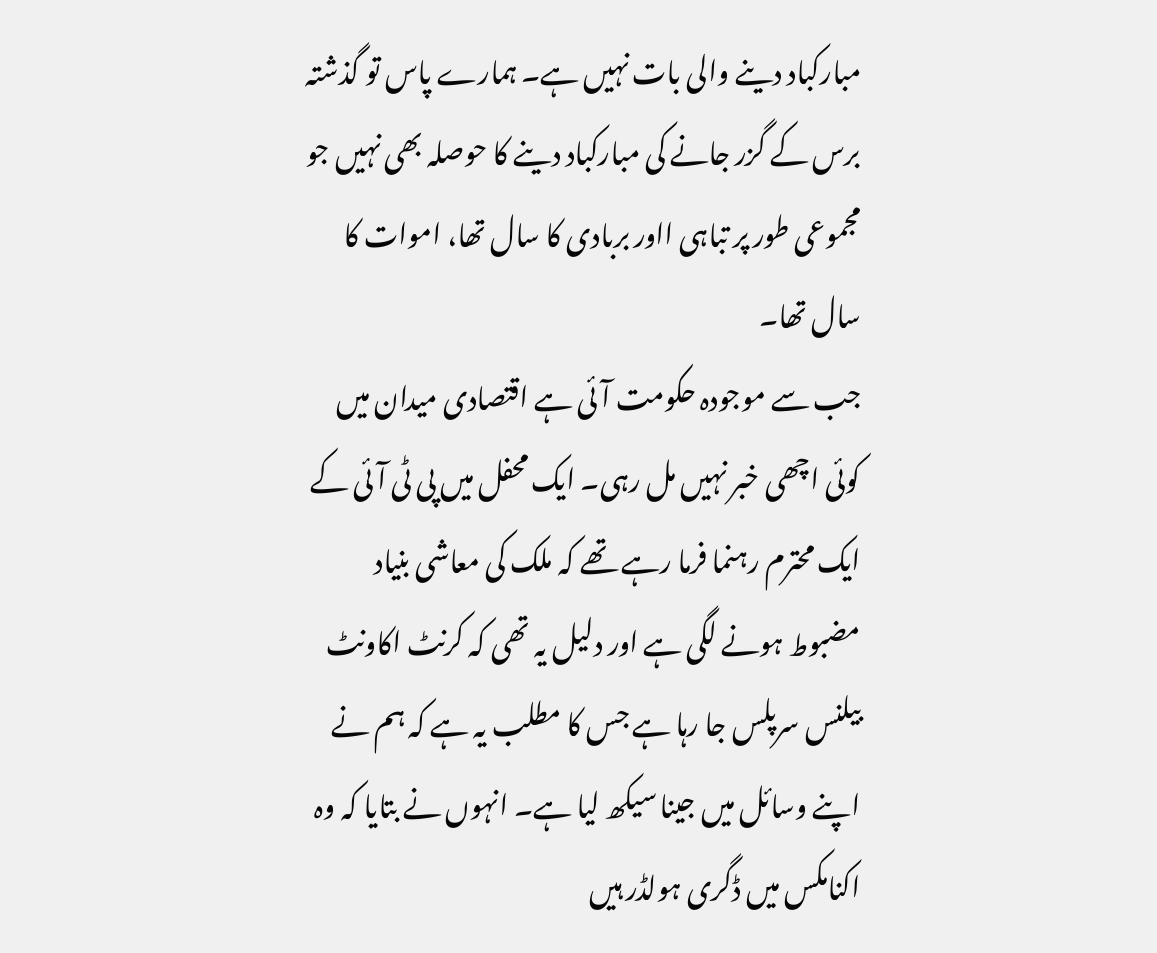مبارکباد دینے والی بات نہیں ہے۔ ہمارے پاس تو گذشتہ برس کے گزر جانے کی مبارکباد دینے کا حوصلہ بھی نہیں جو مجموعی طور پر تباہی ااور بربادی کا سال تھا، اموات کا سال تھا۔
جب سے موجودہ حکومت آئی ہے اقتصادی میدان میں کوئی اچھی خبر نہیں مل رہی۔ ایک محفل میں پی ٹی آئی کے ایک محترم رہنما فرما رہے تھے کہ ملک کی معاشی بنیاد مضبوط ہونے لگی ہے اور دلیل یہ تھی کہ کرنٹ اکاونٹ بیلنس سرپلس جا رہا ہے جس کا مطلب یہ ہے کہ ہم نے اپنے وسائل میں جینا سیکھ لیا ہے۔ انہوں نے بتایا کہ وہ اکنامکس میں ڈگری ہولڈر ہیں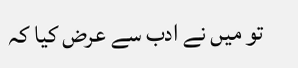تو میں نے ادب سے عرض کیا کہ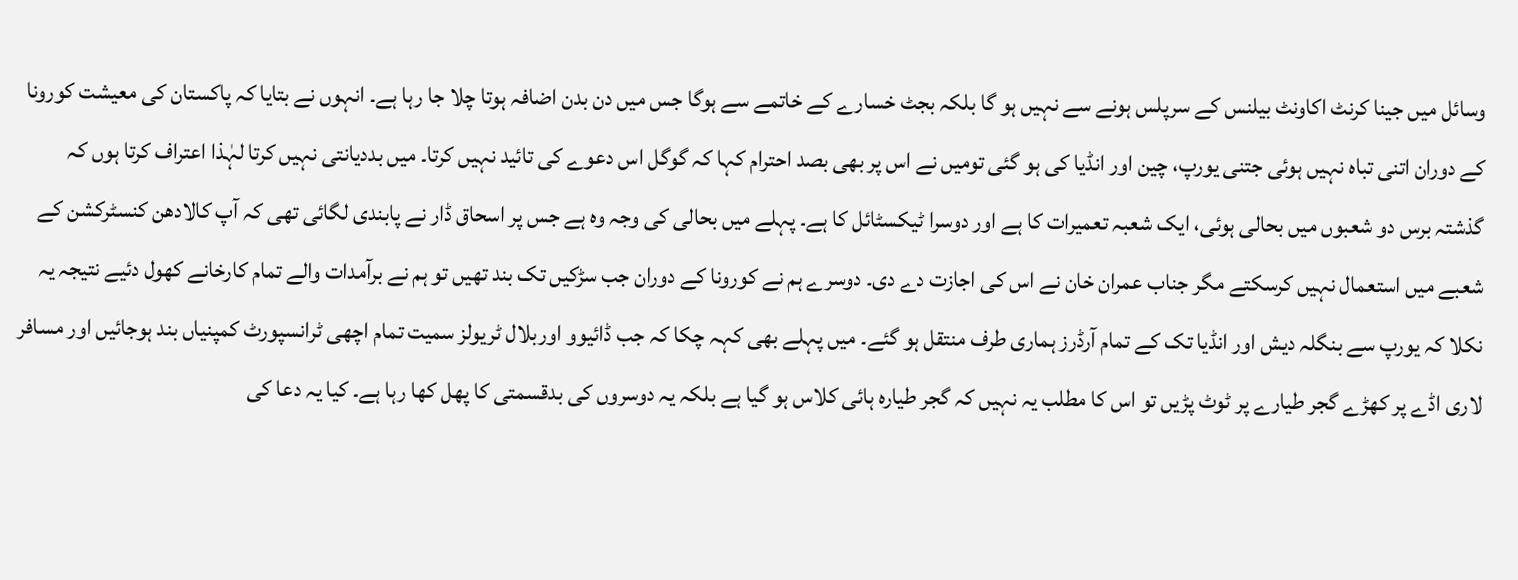وسائل میں جینا کرنٹ اکاونٹ بیلنس کے سرپلس ہونے سے نہیں ہو گا بلکہ بجٹ خسارے کے خاتمے سے ہوگا جس میں دن بدن اضافہ ہوتا چلا جا رہا ہے۔ انہوں نے بتایا کہ پاکستان کی معیشت کورونا کے دوران اتنی تباہ نہیں ہوئی جتنی یورپ، چین اور انڈیا کی ہو گئی تومیں نے اس پر بھی بصد احترام کہا کہ گوگل اس دعوے کی تائید نہیں کرتا۔ میں بددیانتی نہیں کرتا لہٰذا اعتراف کرتا ہوں کہ گذشتہ برس دو شعبوں میں بحالی ہوئی، ایک شعبہ تعمیرات کا ہے اور دوسرا ٹیکسٹائل کا ہے۔ پہلے میں بحالی کی وجہ وہ ہے جس پر اسحاق ڈار نے پابندی لگائی تھی کہ آپ کالادھن کنسٹرکشن کے شعبے میں استعمال نہیں کرسکتے مگر جناب عمران خان نے اس کی اجازت دے دی۔ دوسرے ہم نے کورونا کے دوران جب سڑکیں تک بند تھیں تو ہم نے برآمدات والے تمام کارخانے کھول دئیے نتیجہ یہ نکلا کہ یورپ سے بنگلہ دیش اور انڈیا تک کے تمام آرڈرز ہماری طرف منتقل ہو گئے۔ میں پہلے بھی کہہ چکا کہ جب ڈائیوو اوربلال ٹریولز سمیت تمام اچھی ٹرانسپورٹ کمپنیاں بند ہوجائیں اور مسافر لاری اڈے پر کھڑے گجر طیارے پر ٹوٹ پڑیں تو اس کا مطلب یہ نہیں کہ گجر طیارہ ہائی کلاس ہو گیا ہے بلکہ یہ دوسروں کی بدقسمتی کا پھل کھا رہا ہے۔ کیا یہ دعا کی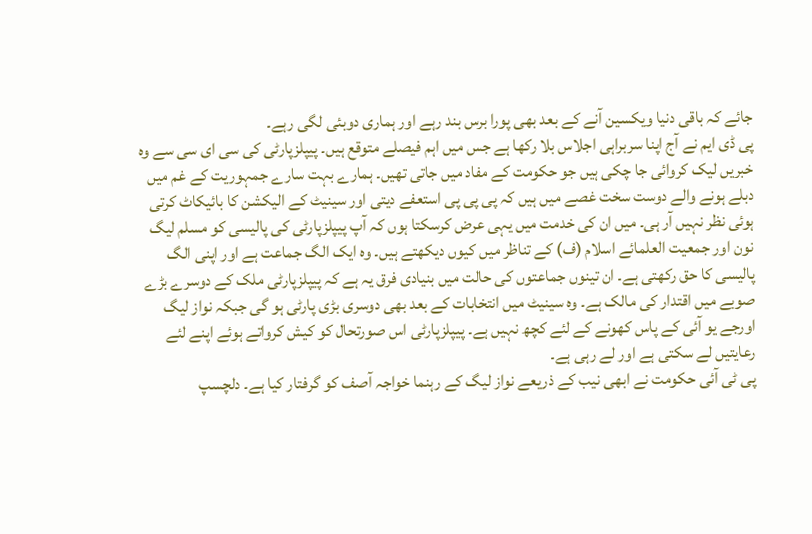جائے کہ باقی دنیا ویکسین آنے کے بعد بھی پورا برس بند رہے اور ہماری دوبئی لگی رہے۔
پی ڈی ایم نے آج اپنا سربراہی اجلاس بلا رکھا ہے جس میں اہم فیصلے متوقع ہیں۔ پیپلزپارٹی کی سی ای سی سے وہ خبریں لیک کروائی جا چکی ہیں جو حکومت کے مفاد میں جاتی تھیں۔ ہمارے بہت سارے جمہوریت کے غم میں دبلے ہونے والے دوست سخت غصے میں ہیں کہ پی پی پی استعفے دیتی اور سینیٹ کے الیکشن کا بائیکاٹ کرتی ہوئی نظر نہیں آر ہی۔ میں ان کی خدمت میں یہی عرض کرسکتا ہوں کہ آپ پیپلزپارٹی کی پالیسی کو مسلم لیگ نون اور جمعیت العلمائے اسلام (ف) کے تناظر میں کیوں دیکھتے ہیں۔ وہ ایک الگ جماعت ہے اور اپنی الگ پالیسی کا حق رکھتی ہے۔ ان تینوں جماعتوں کی حالت میں بنیادی فرق یہ ہے کہ پیپلزپارٹی ملک کے دوسرے بڑے صوبے میں اقتدار کی مالک ہے۔ وہ سینیٹ میں انتخابات کے بعد بھی دوسری بڑی پارٹی ہو گی جبکہ نواز لیگ اورجے یو آئی کے پاس کھونے کے لئے کچھ نہیں ہے۔ پیپلزپارٹی اس صورتحال کو کیش کرواتے ہوئے اپنے لئے رعایتیں لے سکتی ہے اور لے رہی ہے۔
پی ٹی آئی حکومت نے ابھی نیب کے ذریعے نواز لیگ کے رہنما خواجہ آصف کو گرفتار کیا ہے۔ دلچسپ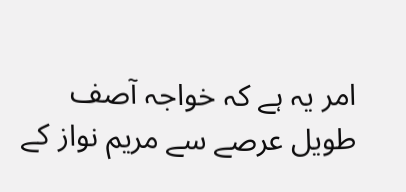امر یہ ہے کہ خواجہ آصف طویل عرصے سے مریم نواز کے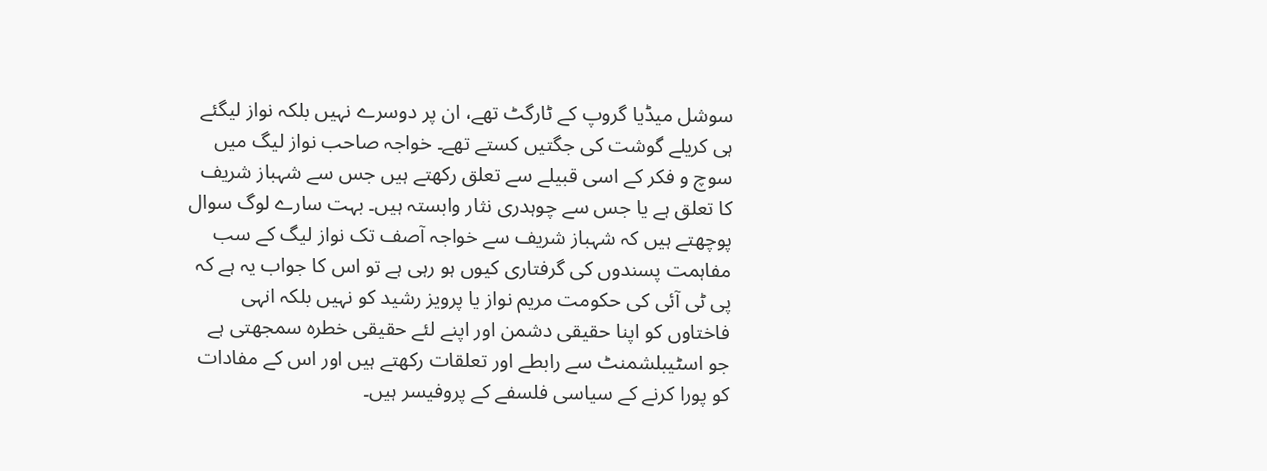سوشل میڈیا گروپ کے ٹارگٹ تھے، ان پر دوسرے نہیں بلکہ نواز لیگئے ہی کریلے گوشت کی جگتیں کستے تھے۔ خواجہ صاحب نواز لیگ میں سوچ و فکر کے اسی قبیلے سے تعلق رکھتے ہیں جس سے شہباز شریف کا تعلق ہے یا جس سے چوہدری نثار وابستہ ہیں۔ بہت سارے لوگ سوال پوچھتے ہیں کہ شہباز شریف سے خواجہ آصف تک نواز لیگ کے سب مفاہمت پسندوں کی گرفتاری کیوں ہو رہی ہے تو اس کا جواب یہ ہے کہ پی ٹی آئی کی حکومت مریم نواز یا پرویز رشید کو نہیں بلکہ انہی فاختاوں کو اپنا حقیقی دشمن اور اپنے لئے حقیقی خطرہ سمجھتی ہے جو اسٹیبلشمنٹ سے رابطے اور تعلقات رکھتے ہیں اور اس کے مفادات کو پورا کرنے کے سیاسی فلسفے کے پروفیسر ہیں۔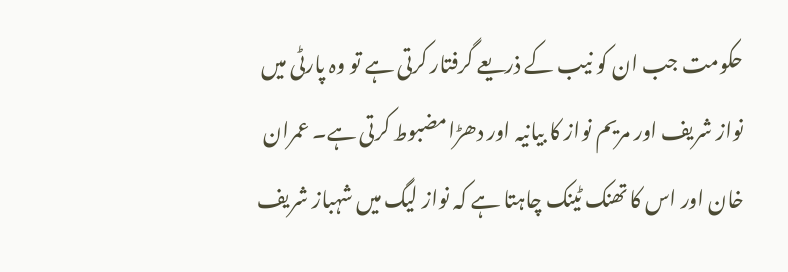حکومت جب ان کو نیب کے ذریعے گرفتار کرتی ہے تو وہ پارٹی میں نواز شریف اور مریم نواز کا بیانیہ اور دھڑامضبوط کرتی ہے۔ عمران خان اور اس کا تھنک ٹینک چاہتا ہے کہ نواز لیگ میں شہباز شریف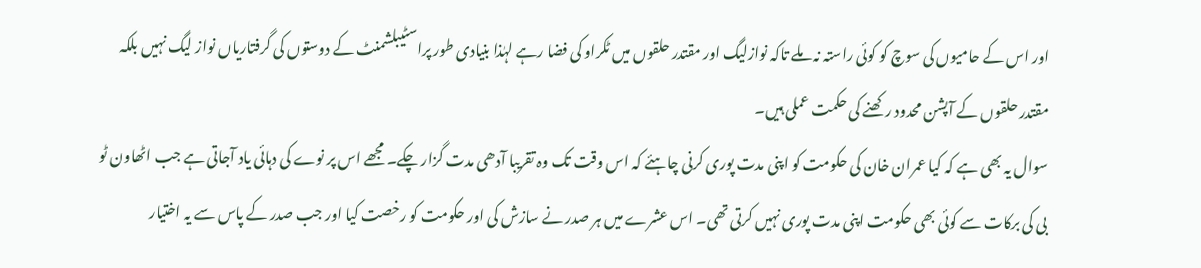اور اس کے حامیوں کی سوچ کو کوئی راستہ نہ ملے تاکہ نوازلیگ اور مقتدر حلقوں میں ٹکراو کی فضا رہے لہٰذا بنیادی طور پراسٹیبلشمنٹ کے دوستوں کی گرفتاریاں نواز لیگ نہیں بلکہ مقتدر حلقوں کے آپشن محدود رکھنے کی حکمت عملی ہیں۔
سوال یہ بھی ہے کہ کیا عمران خان کی حکومت کو اپنی مدت پوری کرنی چاہئے کہ اس وقت تک وہ تقریبا آدھی مدت گزار چکے۔ مجھے اس پر نوے کی دہائی یاد آجاتی ہے جب اٹھاون ٹو بی کی برکات سے کوئی بھی حکومت اپنی مدت پوری نہیں کرتی تھی۔ اس عشرے میں ہر صدر نے سازش کی اور حکومت کو رخصت کیا اور جب صدر کے پاس سے یہ اختیار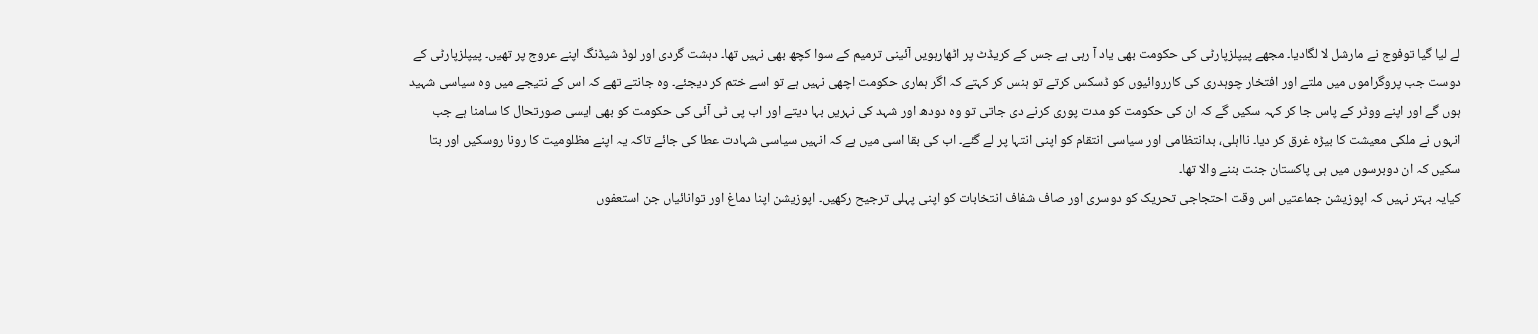لے لیا گیا توفوج نے مارشل لا لگادیا۔ مجھے پیپلزپارٹی کی حکومت بھی یاد آ رہی ہے جس کے کریڈٹ پر اٹھارہویں آئینی ترمیم کے سوا کچھ بھی نہیں تھا۔ دہشت گردی اور لوڈ شیڈنگ اپنے عروج پر تھیں۔ پیپلزپارٹی کے دوست جب پروگراموں میں ملتے اور افتخار چوہدری کی کارروائیوں کو ڈسکس کرتے تو ہنس کر کہتے کہ اگر ہماری حکومت اچھی نہیں ہے تو اسے ختم کر دیجئے۔ وہ جانتے تھے کہ اس کے نتیجے میں وہ سیاسی شہید ہوں گے اور اپنے ووٹر کے پاس جا کر کہہ سکیں گے کہ ان کی حکومت کو مدت پوری کرنے دی جاتی تو وہ دودھ اور شہد کی نہریں بہا دیتے اور اب پی ٹی آئی کی حکومت کو بھی ایسی صورتحال کا سامنا ہے جب انہوں نے ملکی معیشت کا بیڑہ غرق کر دیا۔ نااہلی، بدانتظامی اور سیاسی انتقام کو اپنی انتہا پر لے گئے۔ اب کی بقا اسی میں ہے کہ انہیں سیاسی شہادت عطا کی جائے تاکہ یہ اپنے مظلومیت کا رونا روسکیں اور بتا سکیں کہ ان دوبرسوں میں ہی پاکستان جنت بننے والا تھا۔
کیایہ بہتر نہیں کہ اپوزیشن جماعتیں اس وقت احتجاجی تحریک کو دوسری اور صاف شفاف انتخابات کو اپنی پہلی ترجیح رکھیں۔ اپوزیشن اپنا دماغ اور توانائیاں جن استعفوں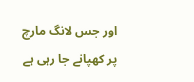اور جس لانگ مارچ پر کھپانے جا رہی ہے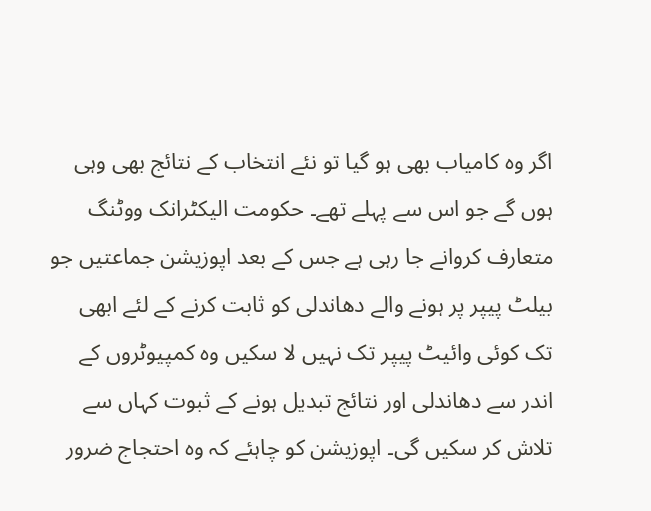اگر وہ کامیاب بھی ہو گیا تو نئے انتخاب کے نتائج بھی وہی ہوں گے جو اس سے پہلے تھے۔ حکومت الیکٹرانک ووٹنگ متعارف کروانے جا رہی ہے جس کے بعد اپوزیشن جماعتیں جو بیلٹ پیپر پر ہونے والے دھاندلی کو ثابت کرنے کے لئے ابھی تک کوئی وائیٹ پیپر تک نہیں لا سکیں وہ کمپیوٹروں کے اندر سے دھاندلی اور نتائج تبدیل ہونے کے ثبوت کہاں سے تلاش کر سکیں گی۔ اپوزیشن کو چاہئے کہ وہ احتجاج ضرور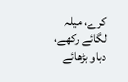کرے، میلہ لگائے رکھے، دباو بڑھائے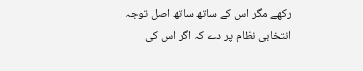رکھے مگر اس کے ساتھ ساتھ اصل توجہ انتخابی نظام پر دے کہ اگر اس کی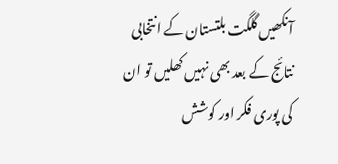آنکھیں گلگت بلتستان کے انتخابی نتائج کے بعد بھی نہیں کھلیں تو ان کی پوری فکر اور کوشش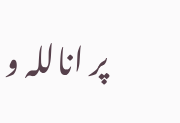پر اناللہ و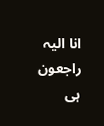انا الیہ راجعون ہی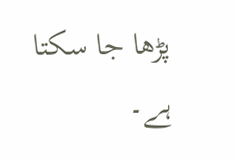پڑھا جا سکتا ہے۔